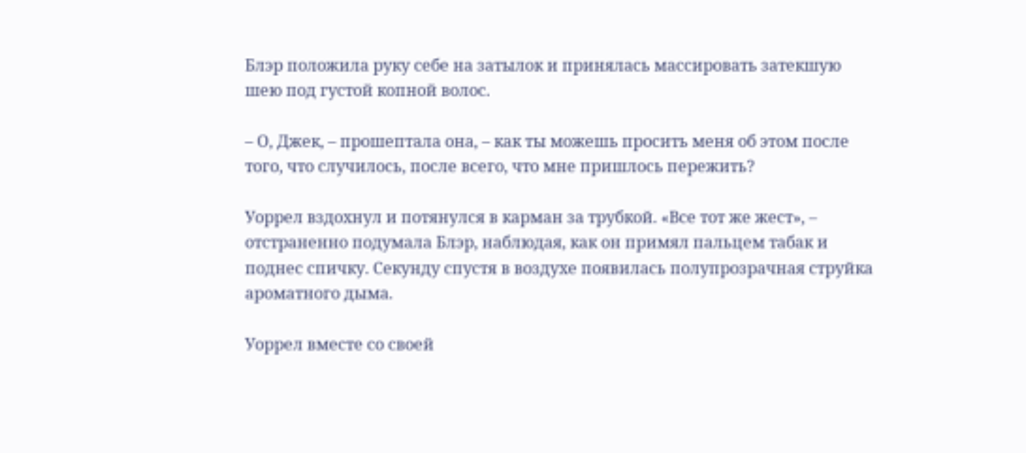Блэр положила руку себе на затылок и принялась массировать затекшую шею под густой копной волос.

– О, Джек, – прошептала она, – как ты можешь просить меня об этом после того, что случилось, после всего, что мне пришлось пережить?

Уоррел вздохнул и потянулся в карман за трубкой. «Все тот же жест», – отстраненно подумала Блэр, наблюдая, как он примял пальцем табак и поднес спичку. Секунду спустя в воздухе появилась полупрозрачная струйка ароматного дыма.

Уоррел вместе со своей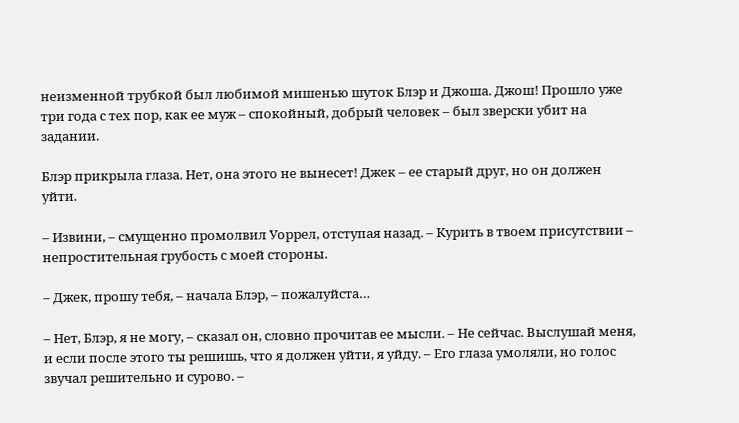неизменной трубкой был любимой мишенью шуток Блэр и Джоша. Джош! Прошло уже три года с тех пор, как ее муж – спокойный, добрый человек – был зверски убит на задании.

Блэр прикрыла глаза. Нет, она этого не вынесет! Джек – ее старый друг, но он должен уйти.

– Извини, – смущенно промолвил Уоррел, отступая назад. – Курить в твоем присутствии – непростительная грубость с моей стороны.

– Джек, прошу тебя, – начала Блэр, – пожалуйста…

– Нет, Блэр, я не могу, – сказал он, словно прочитав ее мысли. – Не сейчас. Выслушай меня, и если после этого ты решишь, что я должен уйти, я уйду. – Его глаза умоляли, но голос звучал решительно и сурово. –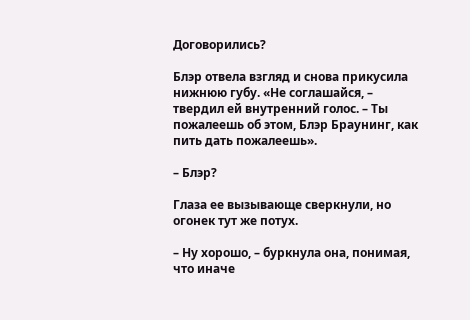Договорились?

Блэр отвела взгляд и снова прикусила нижнюю губу. «Не соглашайся, – твердил ей внутренний голос. – Ты пожалеешь об этом, Блэр Браунинг, как пить дать пожалеешь».

– Блэр?

Глаза ее вызывающе сверкнули, но огонек тут же потух.

– Ну хорошо, – буркнула она, понимая, что иначе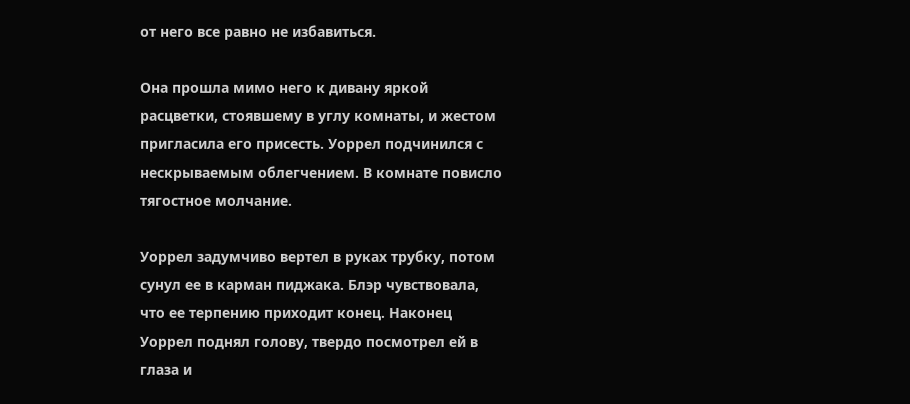от него все равно не избавиться.

Она прошла мимо него к дивану яркой расцветки, стоявшему в углу комнаты, и жестом пригласила его присесть. Уоррел подчинился с нескрываемым облегчением. В комнате повисло тягостное молчание.

Уоррел задумчиво вертел в руках трубку, потом сунул ее в карман пиджака. Блэр чувствовала, что ее терпению приходит конец. Наконец Уоррел поднял голову, твердо посмотрел ей в глаза и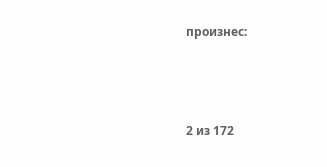произнес:



2 из 172